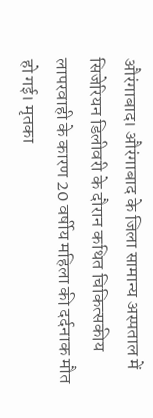औरंगाबाद। औरंगाबाद के जिला सामान्य अस्पताल में सिजेरियन डिलीवरी के दौरान कथित चिकित्सकीय लापरवाही के कारण 20 वर्षीय महिला की दर्दनाक मौत हो गई। मृतका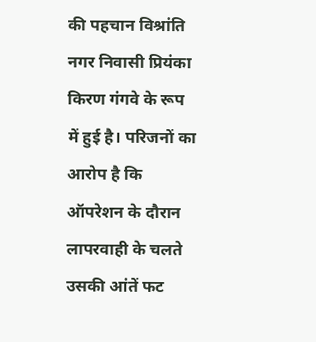की पहचान विश्रांति नगर निवासी प्रियंका किरण गंगवे के रूप में हुई है। परिजनों का आरोप है कि ऑपरेशन के दौरान लापरवाही के चलते उसकी आंतें फट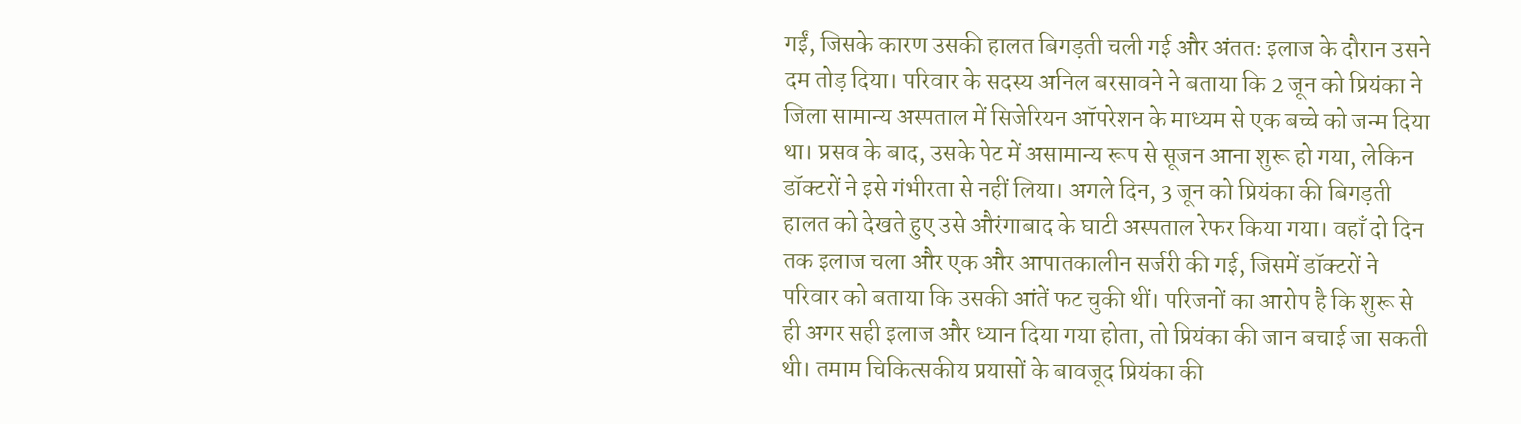गईं, जिसके कारण उसकी हालत बिगड़ती चली गई और अंततः इलाज के दौरान उसने दम तोड़ दिया। परिवार के सदस्य अनिल बरसावने ने बताया कि 2 जून को प्रियंका ने जिला सामान्य अस्पताल में सिजेरियन ऑपरेशन के माध्यम से एक बच्चे को जन्म दिया था। प्रसव के बाद, उसके पेट में असामान्य रूप से सूजन आना शुरू हो गया, लेकिन डॉक्टरों ने इसे गंभीरता से नहीं लिया। अगले दिन, 3 जून को प्रियंका की बिगड़ती हालत को देखते हुए उसे औरंगाबाद के घाटी अस्पताल रेफर किया गया। वहाँ दो दिन तक इलाज चला और एक और आपातकालीन सर्जरी की गई, जिसमें डॉक्टरों ने परिवार को बताया कि उसकी आंतें फट चुकी थीं। परिजनों का आरोप है कि शुरू से ही अगर सही इलाज और ध्यान दिया गया होता, तो प्रियंका की जान बचाई जा सकती थी। तमाम चिकित्सकीय प्रयासों के बावजूद प्रियंका की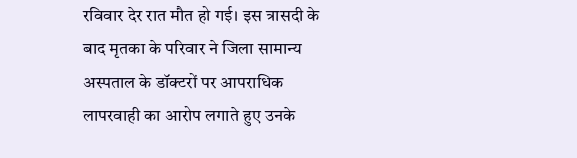रविवार देर रात मौत हो गई। इस त्रासदी के बाद मृतका के परिवार ने जिला सामान्य अस्पताल के डॉक्टरों पर आपराधिक लापरवाही का आरोप लगाते हुए उनके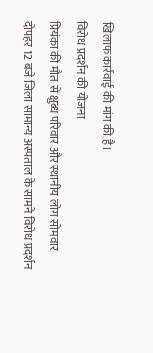खिलाफ कार्रवाई की मांग की है।
विरोध प्रदर्शन की योजना
प्रियंका की मौत से क्षुब्ध परिवार और स्थानीय लोग सोमवार दोपहर 12 बजे जिला सामान्य अस्पताल के सामने विरोध प्रदर्शन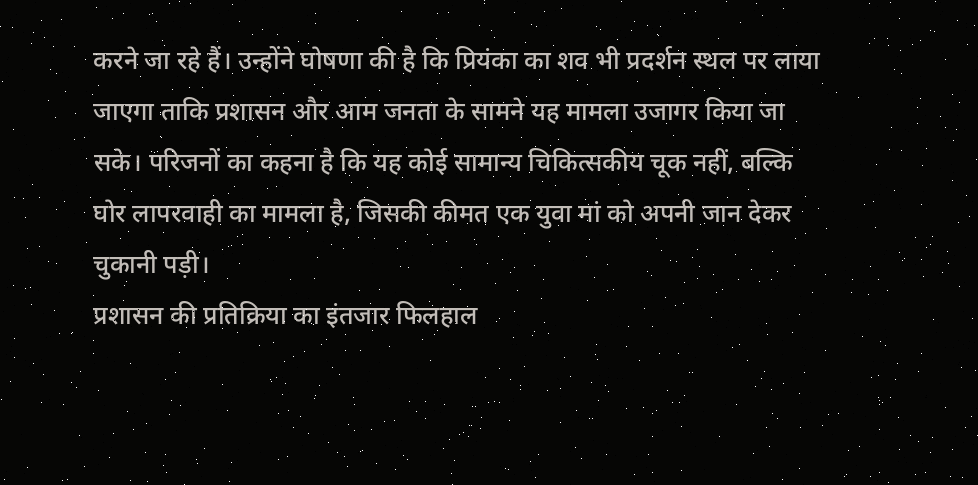करने जा रहे हैं। उन्होंने घोषणा की है कि प्रियंका का शव भी प्रदर्शन स्थल पर लाया जाएगा ताकि प्रशासन और आम जनता के सामने यह मामला उजागर किया जा सके। परिजनों का कहना है कि यह कोई सामान्य चिकित्सकीय चूक नहीं, बल्कि घोर लापरवाही का मामला है, जिसकी कीमत एक युवा मां को अपनी जान देकर चुकानी पड़ी।
प्रशासन की प्रतिक्रिया का इंतजार फिलहाल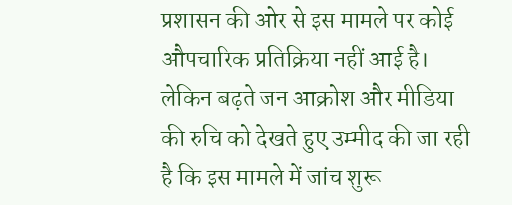प्रशासन की ओर से इस मामले पर कोई औपचारिक प्रतिक्रिया नहीं आई है। लेकिन बढ़ते जन आक्रोश और मीडिया की रुचि को देखते हुए उम्मीद की जा रही है कि इस मामले में जांच शुरू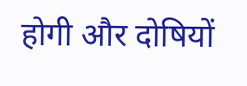होगी और दोषियों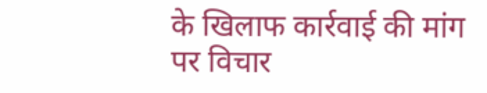के खिलाफ कार्रवाई की मांग पर विचार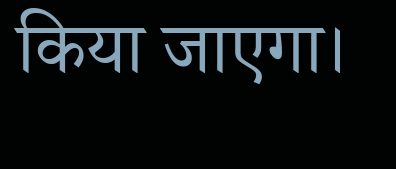किया जाएगा।